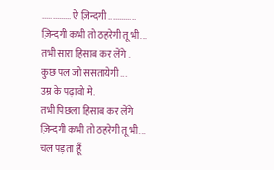.............. ऐ ज़िन्दगी .............
ज़िन्दगी कभी तो ठहरेगी तू भी...
तभी सारा हिसाब कर लेंगे .
कुछ पल जो ससतायेगी ...
उम्र के पढ़ावो मे.
तभी पिछला हिसाब कर लेंगे
ज़िन्दगी कभी तो ठहरेगी तू भी...
चल पड़ता हूँ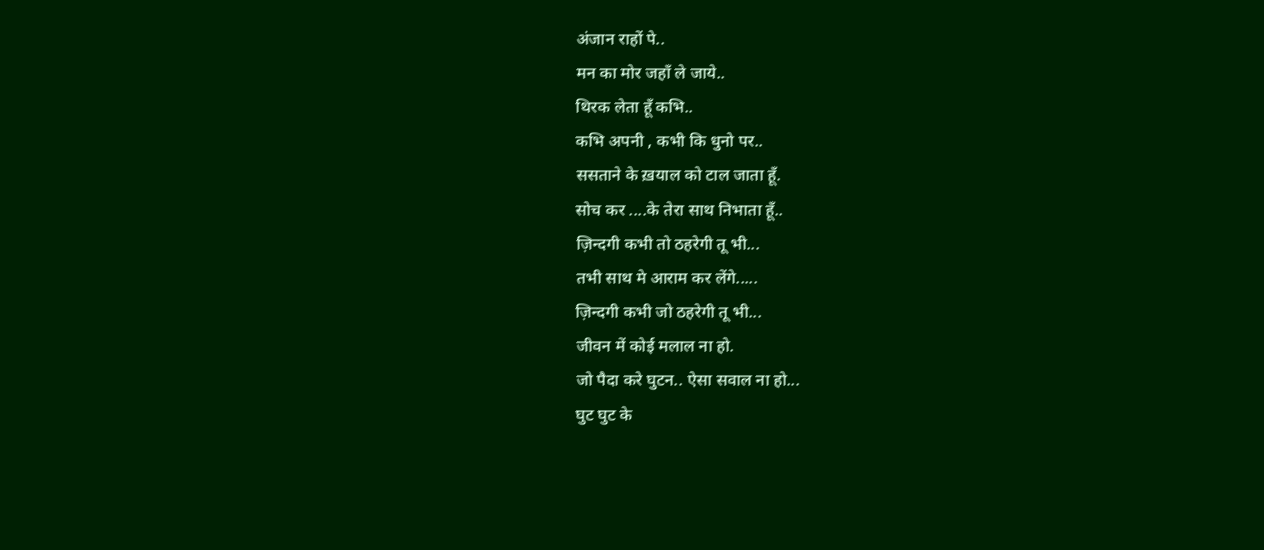अंजान राहों पे..
मन का मोर जहाँ ले जाये..
थिरक लेता हूँ कभि..
कभि अपनी , कभी कि धुनो पर..
ससताने के ख़याल को टाल जाता हूँ.
सोच कर ....के तेरा साथ निभाता हूँ..
ज़िन्दगी कभी तो ठहरेगी तू भी...
तभी साथ मे आराम कर लेंगे.....
ज़िन्दगी कभी जो ठहरेगी तू भी...
जीवन में कोई मलाल ना हो.
जो पैदा करे घुटन.. ऐसा सवाल ना हो...
घुट घुट के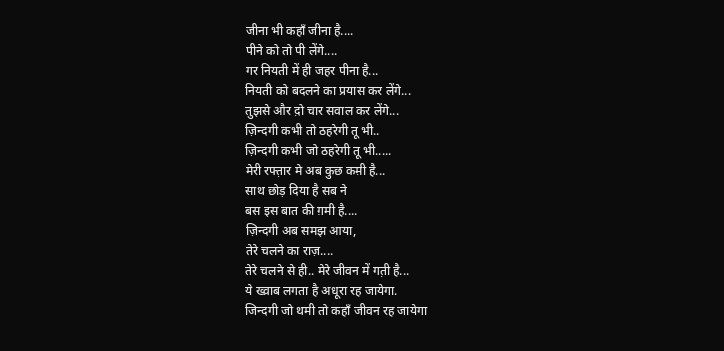जीना भी कहाँ जीना है....
पीने को तो पी लेंगे....
गर नियती में ही जहर पीना है...
नियती को बदलने का प्रयास कर लेंगे...
तुझसे और द़ो चार सवाल कर लेंगे...
ज़िन्दगी कभी तो ठहरेगी तू भी..
ज़िन्दगी कभी जो ठहरेगी तू भी.....
मेरी रफ्त़ार मे अब कुछ कम़ी है...
साथ छोड़ दिया है सब ने
बस इस बात की ग़मी है....
ज़िन्दगी अब समझ आया,
तेरे चलने का राज़....
तेरे चलने से ही.. मेरे जीवन में गत़ी है...
ये ख्व़ाब लगता है अधूरा रह जायेगा.
जिन्दगी जो थमी तो कहाँ जीवन रह जायेगा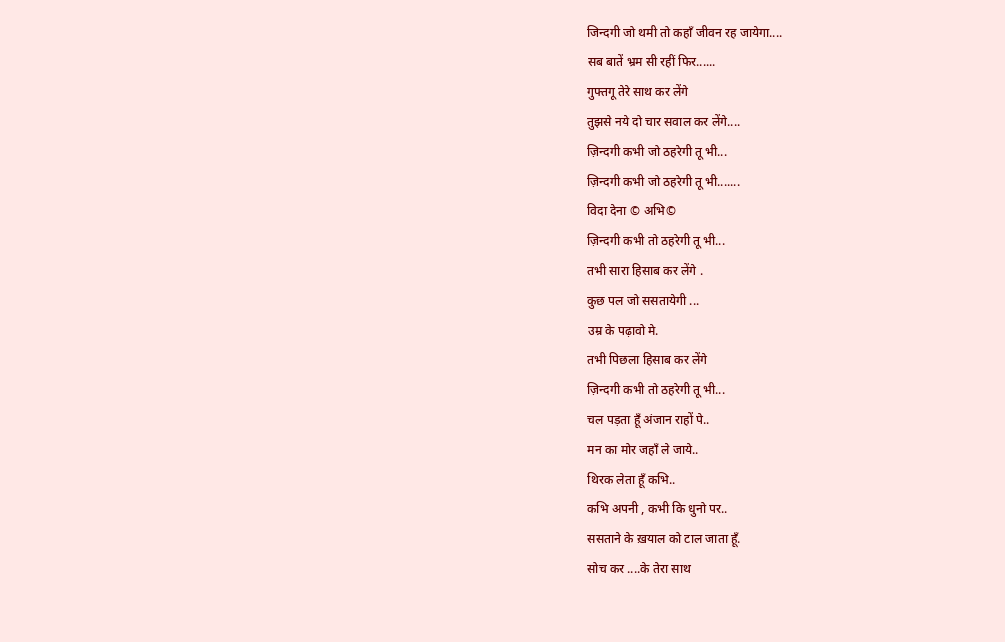जिन्दगी जो थमी तो कहाँ जीवन रह जायेगा....
सब बातें भ्रम सी रहीं फिर......
गुफ्तगू तेरे साथ कर लेंगे
तुझसे नये दो चार सवाल कर लेंगे....
ज़िन्दगी कभी जो ठहरेगी तू भी...
ज़िन्दगी कभी जो ठहरेगी तू भी.......
विदा देना © अभि©
ज़िन्दगी कभी तो ठहरेगी तू भी...
तभी सारा हिसाब कर लेंगे .
कुछ पल जो ससतायेगी ...
उम्र के पढ़ावो मे.
तभी पिछला हिसाब कर लेंगे
ज़िन्दगी कभी तो ठहरेगी तू भी...
चल पड़ता हूँ अंजान राहों पे..
मन का मोर जहाँ ले जाये..
थिरक लेता हूँ कभि..
कभि अपनी , कभी कि धुनो पर..
ससताने के ख़याल को टाल जाता हूँ.
सोच कर ....के तेरा साथ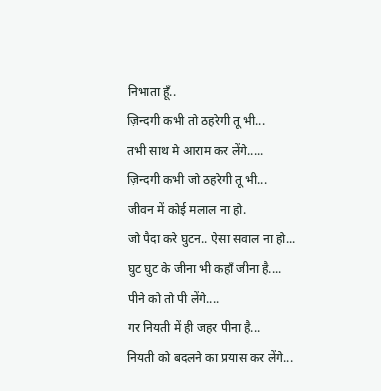निभाता हूँ..
ज़िन्दगी कभी तो ठहरेगी तू भी...
तभी साथ मे आराम कर लेंगे.....
ज़िन्दगी कभी जो ठहरेगी तू भी...
जीवन में कोई मलाल ना हो.
जो पैदा करे घुटन.. ऐसा सवाल ना हो...
घुट घुट के जीना भी कहाँ जीना है....
पीने को तो पी लेंगे....
गर नियती में ही जहर पीना है...
नियती को बदलने का प्रयास कर लेंगे...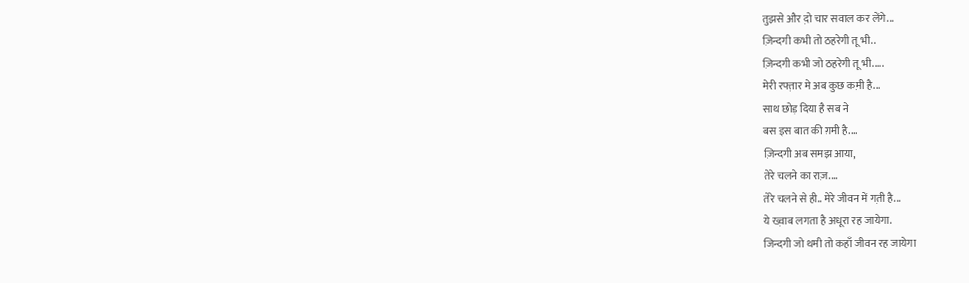तुझसे और द़ो चार सवाल कर लेंगे...
ज़िन्दगी कभी तो ठहरेगी तू भी..
ज़िन्दगी कभी जो ठहरेगी तू भी.....
मेरी रफ्त़ार मे अब कुछ कम़ी है...
साथ छोड़ दिया है सब ने
बस इस बात की ग़मी है....
ज़िन्दगी अब समझ आया,
तेरे चलने का राज़....
तेरे चलने से ही.. मेरे जीवन में गत़ी है...
ये ख्व़ाब लगता है अधूरा रह जायेगा.
जिन्दगी जो थमी तो कहाँ जीवन रह जायेगा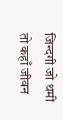जिन्दगी जो थमी तो कहाँ जीवन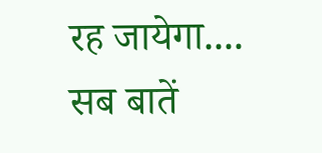रह जायेगा....
सब बातें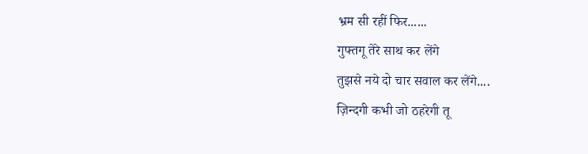भ्रम सी रहीं फिर......
गुफ्तगू तेरे साथ कर लेंगे
तुझसे नये दो चार सवाल कर लेंगे....
ज़िन्दगी कभी जो ठहरेगी तू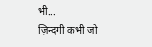भी...
ज़िन्दगी कभी जो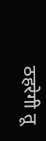ठहरेगी तू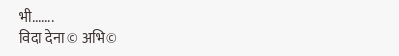भी.......
विदा देना © अभि©